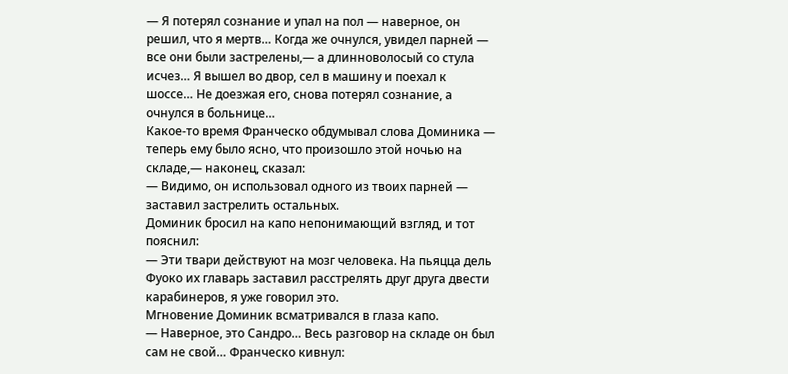— Я потерял сознание и упал на пол — наверное, он решил, что я мертв… Когда же очнулся, увидел парней — все они были застрелены,— а длинноволосый со стула исчез… Я вышел во двор, сел в машину и поехал к шоссе… Не доезжая его, снова потерял сознание, а очнулся в больнице…
Какое-то время Франческо обдумывал слова Доминика — теперь ему было ясно, что произошло этой ночью на складе,— наконец, сказал:
— Видимо, он использовал одного из твоих парней — заставил застрелить остальных.
Доминик бросил на капо непонимающий взгляд, и тот пояснил:
— Эти твари действуют на мозг человека. На пьяцца дель Фуоко их главарь заставил расстрелять друг друга двести карабинеров, я уже говорил это.
Мгновение Доминик всматривался в глаза капо.
— Наверное, это Сандро… Весь разговор на складе он был сам не свой… Франческо кивнул: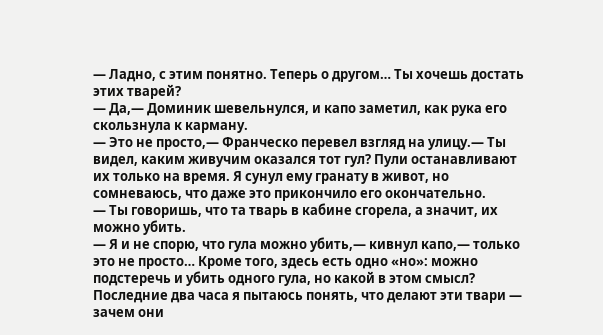— Ладно, с этим понятно. Теперь о другом… Ты хочешь достать этих тварей?
— Да,— Доминик шевельнулся, и капо заметил, как рука его скользнула к карману.
— Это не просто,— Франческо перевел взгляд на улицу.— Ты видел, каким живучим оказался тот гул? Пули останавливают их только на время. Я сунул ему гранату в живот, но сомневаюсь, что даже это прикончило его окончательно.
— Ты говоришь, что та тварь в кабине сгорела, а значит, их можно убить.
— Я и не спорю, что гула можно убить,— кивнул капо,— только это не просто… Кроме того, здесь есть одно «но»: можно подстеречь и убить одного гула, но какой в этом смысл? Последние два часа я пытаюсь понять, что делают эти твари — зачем они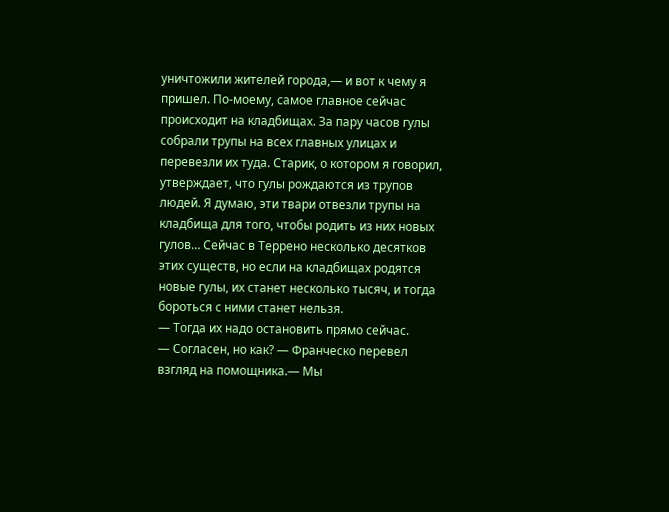уничтожили жителей города,— и вот к чему я пришел. По-моему, самое главное сейчас происходит на кладбищах. За пару часов гулы собрали трупы на всех главных улицах и перевезли их туда. Старик, о котором я говорил, утверждает, что гулы рождаются из трупов людей. Я думаю, эти твари отвезли трупы на кладбища для того, чтобы родить из них новых гулов… Сейчас в Террено несколько десятков этих существ, но если на кладбищах родятся новые гулы, их станет несколько тысяч, и тогда бороться с ними станет нельзя.
— Тогда их надо остановить прямо сейчас.
— Согласен, но как? — Франческо перевел взгляд на помощника.— Мы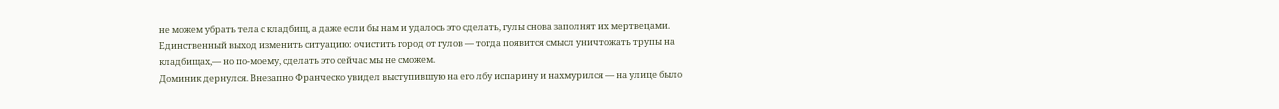не можем убрать тела с кладбищ, а даже если бы нам и удалось это сделать, гулы снова заполнят их мертвецами. Единственный выход изменить ситуацию: очистить город от гулов — тогда появится смысл уничтожать трупы на кладбищах,— но по-моему, сделать это сейчас мы не сможем.
Доминик дернулся. Внезапно Франческо увидел выступившую на его лбу испарину и нахмурился — на улице было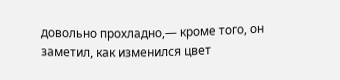довольно прохладно,— кроме того, он заметил, как изменился цвет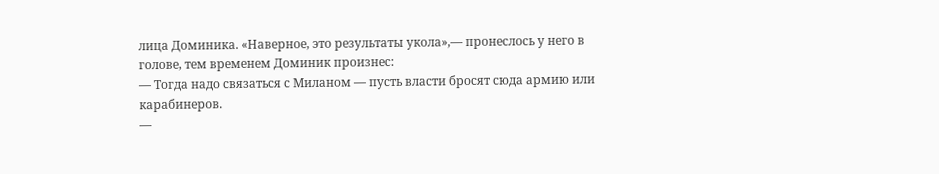лица Доминика. «Наверное, это результаты укола»,— пронеслось у него в голове, тем временем Доминик произнес:
— Тогда надо связаться с Миланом — пусть власти бросят сюда армию или карабинеров.
—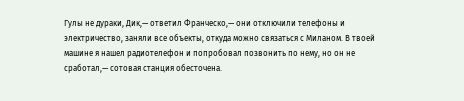Гулы не дураки, Дик,— ответил Франческо,— они отключили телефоны и электричество, заняли все объекты, откуда можно связаться с Миланом. В твоей машине я нашел радиотелефон и попробовал позвонить по нему, но он не сработал,— сотовая станция обесточена.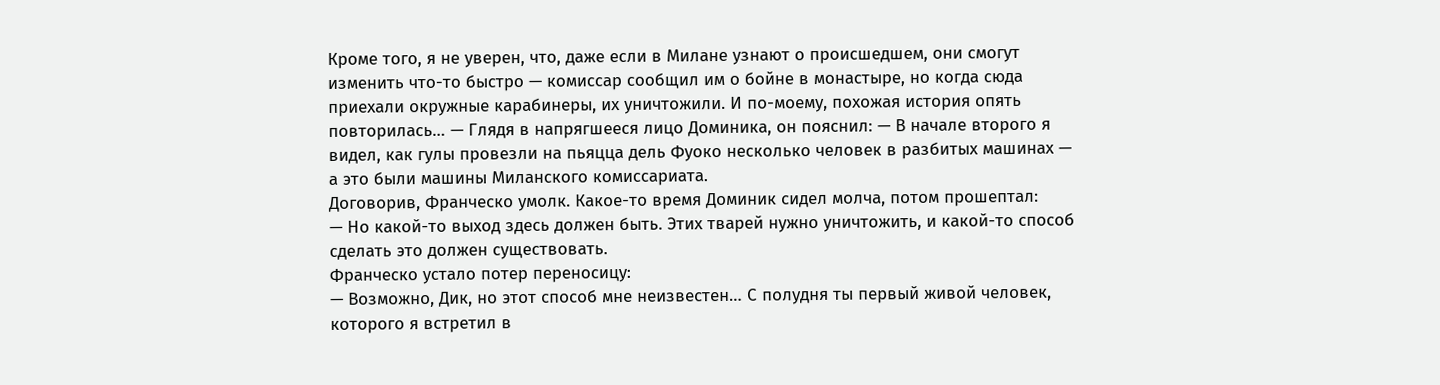Кроме того, я не уверен, что, даже если в Милане узнают о происшедшем, они смогут изменить что-то быстро — комиссар сообщил им о бойне в монастыре, но когда сюда приехали окружные карабинеры, их уничтожили. И по-моему, похожая история опять повторилась… — Глядя в напрягшееся лицо Доминика, он пояснил: — В начале второго я видел, как гулы провезли на пьяцца дель Фуоко несколько человек в разбитых машинах — а это были машины Миланского комиссариата.
Договорив, Франческо умолк. Какое-то время Доминик сидел молча, потом прошептал:
— Но какой-то выход здесь должен быть. Этих тварей нужно уничтожить, и какой-то способ сделать это должен существовать.
Франческо устало потер переносицу:
— Возможно, Дик, но этот способ мне неизвестен… С полудня ты первый живой человек, которого я встретил в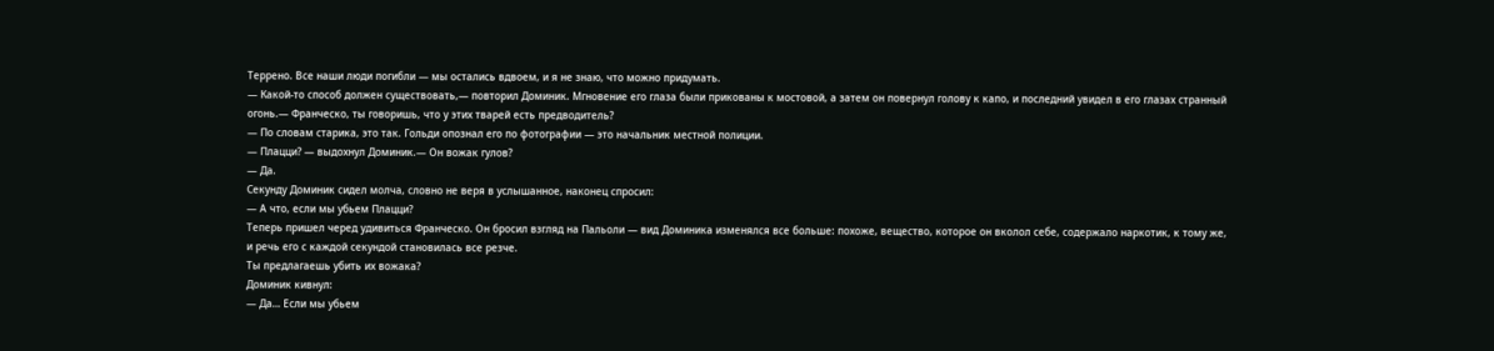Террено. Все наши люди погибли — мы остались вдвоем, и я не знаю, что можно придумать.
— Какой-то способ должен существовать,— повторил Доминик. Мгновение его глаза были прикованы к мостовой, а затем он повернул голову к капо, и последний увидел в его глазах странный огонь.— Франческо, ты говоришь, что у этих тварей есть предводитель?
— По словам старика, это так. Гольди опознал его по фотографии — это начальник местной полиции.
— Плацци? — выдохнул Доминик.— Он вожак гулов?
— Да.
Секунду Доминик сидел молча, словно не веря в услышанное, наконец спросил:
— А что, если мы убьем Плацци?
Теперь пришел черед удивиться Франческо. Он бросил взгляд на Пальоли — вид Доминика изменялся все больше: похоже, вещество, которое он вколол себе, содержало наркотик, к тому же, и речь его с каждой секундой становилась все резче.
Ты предлагаешь убить их вожака?
Доминик кивнул:
— Да… Если мы убьем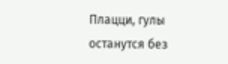Плацци, гулы останутся без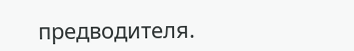предводителя.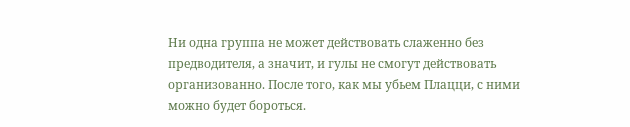Ни одна группа не может действовать слаженно без предводителя, а значит, и гулы не смогут действовать организованно. После того, как мы убьем Плацци, с ними можно будет бороться.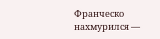Франческо нахмурился —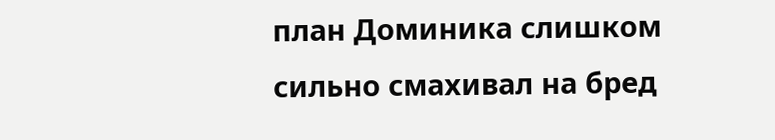план Доминика слишком сильно смахивал на бред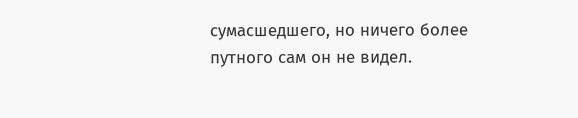сумасшедшего, но ничего более путного сам он не видел.